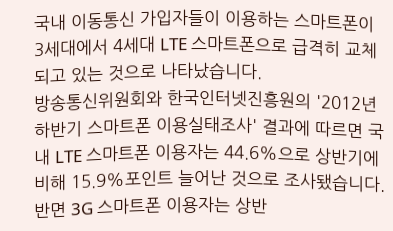국내 이동통신 가입자들이 이용하는 스마트폰이 3세대에서 4세대 LTE 스마트폰으로 급격히 교체되고 있는 것으로 나타났습니다.
방송통신위원회와 한국인터넷진흥원의 '2012년 하반기 스마트폰 이용실태조사' 결과에 따르면 국내 LTE 스마트폰 이용자는 44.6%으로 상반기에 비해 15.9%포인트 늘어난 것으로 조사됐습니다.
반면 3G 스마트폰 이용자는 상반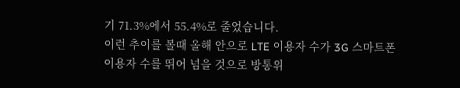기 71.3%에서 55.4%로 줄었습니다.
이런 추이를 볼때 올해 안으로 LTE 이용자 수가 3G 스마트폰 이용자 수를 뛰어 넘을 것으로 방통위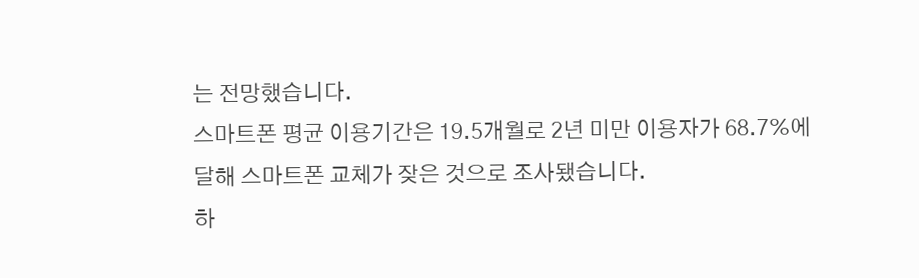는 전망했습니다.
스마트폰 평균 이용기간은 19.5개월로 2년 미만 이용자가 68.7%에 달해 스마트폰 교체가 잦은 것으로 조사됐습니다.
하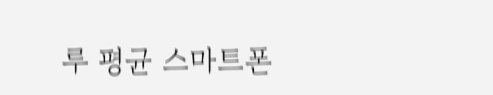루 평균 스마트폰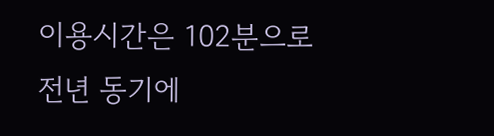이용시간은 102분으로 전년 동기에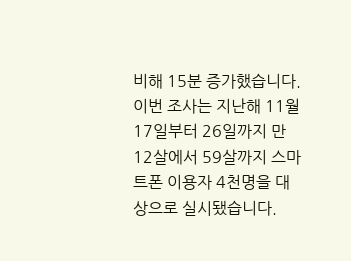비해 15분 증가했습니다.
이번 조사는 지난해 11월 17일부터 26일까지 만 12살에서 59살까지 스마트폰 이용자 4천명을 대상으로 실시됐습니다.